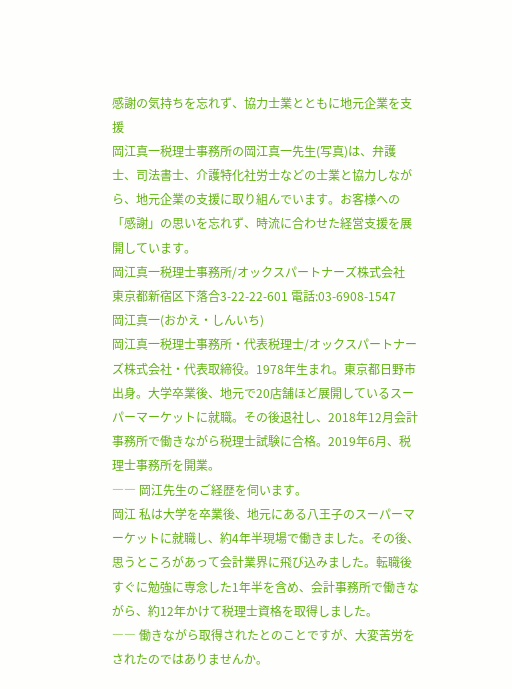感謝の気持ちを忘れず、協力士業とともに地元企業を支援
岡江真一税理士事務所の岡江真一先生(写真)は、弁護士、司法書士、介護特化社労士などの士業と協力しながら、地元企業の支援に取り組んでいます。お客様への「感謝」の思いを忘れず、時流に合わせた経営支援を展開しています。
岡江真一税理士事務所/オックスパートナーズ株式会社 東京都新宿区下落合3-22-22-601 電話:03-6908-1547
岡江真一(おかえ・しんいち)
岡江真一税理士事務所・代表税理士/オックスパートナーズ株式会社・代表取締役。1978年生まれ。東京都日野市出身。大学卒業後、地元で20店舗ほど展開しているスーパーマーケットに就職。その後退社し、2018年12月会計事務所で働きながら税理士試験に合格。2019年6月、税理士事務所を開業。
―― 岡江先生のご経歴を伺います。
岡江 私は大学を卒業後、地元にある八王子のスーパーマーケットに就職し、約4年半現場で働きました。その後、思うところがあって会計業界に飛び込みました。転職後すぐに勉強に専念した1年半を含め、会計事務所で働きながら、約12年かけて税理士資格を取得しました。
―― 働きながら取得されたとのことですが、大変苦労をされたのではありませんか。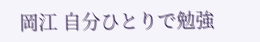岡江 自分ひとりで勉強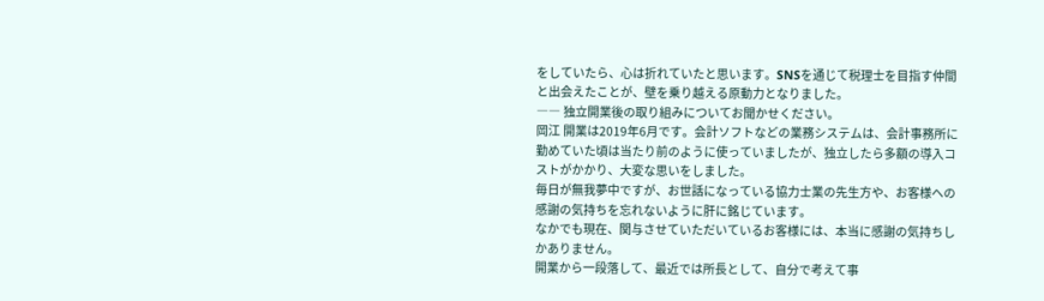をしていたら、心は折れていたと思います。SNSを通じて税理士を目指す仲間と出会えたことが、壁を乗り越える原動力となりました。
―― 独立開業後の取り組みについてお聞かせください。
岡江 開業は2019年6月です。会計ソフトなどの業務システムは、会計事務所に勤めていた頃は当たり前のように使っていましたが、独立したら多額の導入コストがかかり、大変な思いをしました。
毎日が無我夢中ですが、お世話になっている協力士業の先生方や、お客様への感謝の気持ちを忘れないように肝に銘じています。
なかでも現在、関与させていただいているお客様には、本当に感謝の気持ちしかありません。
開業から一段落して、最近では所長として、自分で考えて事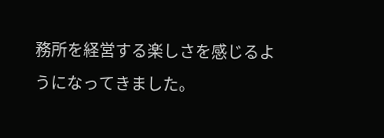務所を経営する楽しさを感じるようになってきました。